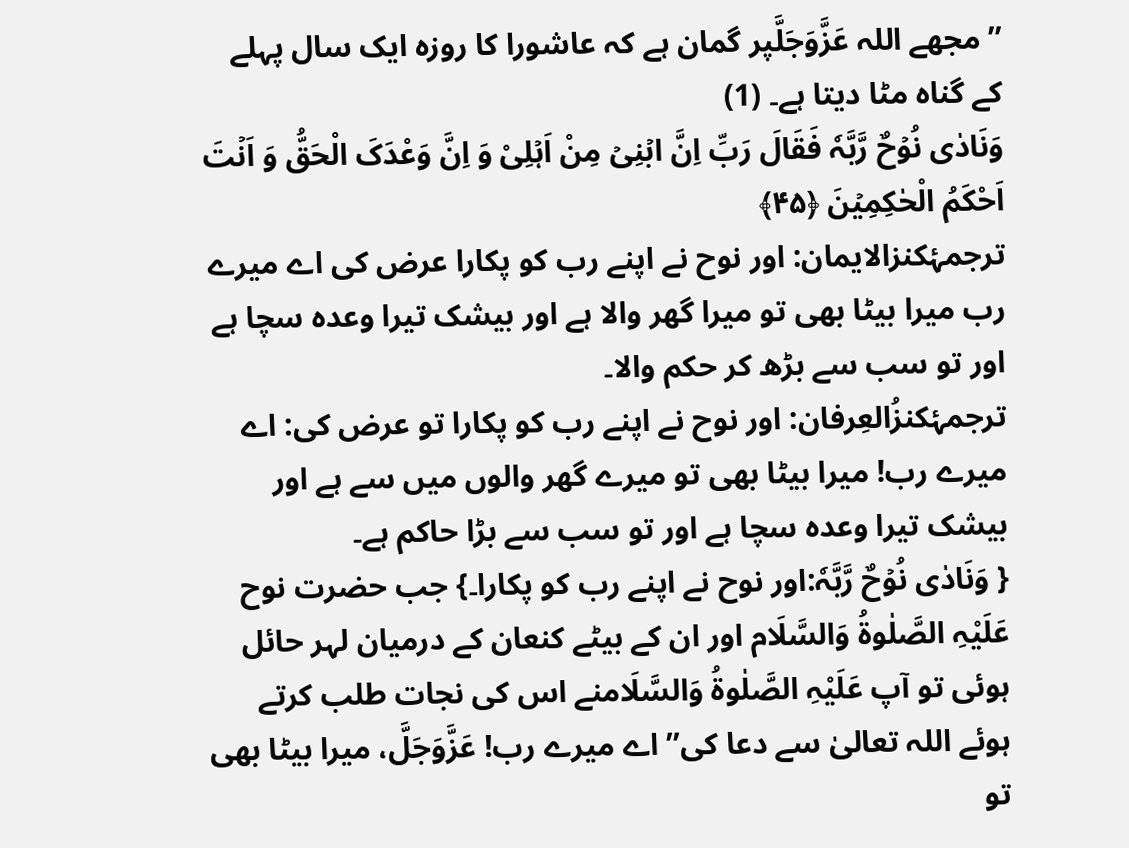’’ مجھے اللہ عَزَّوَجَلَّپر گمان ہے کہ عاشورا کا روزہ ایک سال پہلے کے گناہ مٹا دیتا ہے۔ (1)
وَنَادٰی نُوۡحٌ رَّبَّہٗ فَقَالَ رَبِّ اِنَّ ابۡنِیۡ مِنْ اَہۡلِیْ وَ اِنَّ وَعْدَکَ الْحَقُّ وَ اَنۡتَ اَحْکَمُ الْحٰکِمِیۡنَ ﴿۴۵﴾
ترجمۂکنزالایمان: اور نوح نے اپنے رب کو پکارا عرض کی اے میرے رب میرا بیٹا بھی تو میرا گھر والا ہے اور بیشک تیرا وعدہ سچا ہے اور تو سب سے بڑھ کر حکم والا۔
ترجمۂکنزُالعِرفان: اور نوح نے اپنے رب کو پکارا تو عرض کی: اے میرے رب! میرا بیٹا بھی تو میرے گھر والوں میں سے ہے اور بیشک تیرا وعدہ سچا ہے اور تو سب سے بڑا حاکم ہے۔
{ وَنَادٰی نُوۡحٌ رَّبَّہٗ:اور نوح نے اپنے رب کو پکارا۔} جب حضرت نوح عَلَیْہِ الصَّلٰوۃُ وَالسَّلَام اور ان کے بیٹے کنعان کے درمیان لہر حائل ہوئی تو آپ عَلَیْہِ الصَّلٰوۃُ وَالسَّلَامنے اس کی نجات طلب کرتے ہوئے اللہ تعالیٰ سے دعا کی’’ اے میرے رب! عَزَّوَجَلَّ، میرا بیٹا بھی تو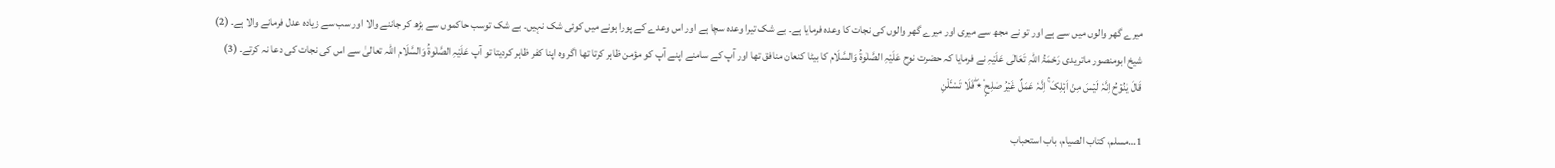میرے گھر والوں میں سے ہے اور تو نے مجھ سے میری اور میرے گھر والوں کی نجات کا وعدہ فرمایا ہے۔ بے شک تیرا وعدہ سچا ہے اور اس وعدے کے پورا ہونے میں کوئی شک نہیں۔ بے شک توسب حاکموں سے بڑھ کر جاننے والا اور سب سے زیادہ عدل فرمانے والا ہے۔ (2)
شیخ ابومنصور ماتریدی رَحْمَۃُ اللہِ تَعَالٰی عَلَیْہِ نے فرمایا کہ حضرت نوح عَلَیْہِ الصَّلٰوۃُ وَالسَّلَام کا بیٹا کنعان منافق تھا اور آپ کے سامنے اپنے آپ کو مؤمن ظاہر کرتا تھا اگر وہ اپنا کفر ظاہر کردیتا تو آپ عَلَیْہِ الصَّلٰوۃُ وَالسَّلَام اللہ تعالیٰ سے اس کی نجات کی دعا نہ کرتے۔ (3)
قَالَ یٰنُوۡحُ اِنَّہٗ لَیۡسَ مِنْ اَہۡلِکَ ۚ اِنَّہٗ عَمَلٌ غَیۡرُ صٰلِحٍ ۫٭ۖ فَلَا تَسْـَٔلْنِ

1…مسلم، کتاب الصیام، باب استحباب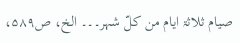صیام ثلاثۃ ایام من کلّ شہر۔۔۔ الخ، ص۵۸۹،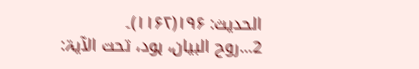الحدیث: ۱۹۶(۱۱۶۲)۔
2…روح البیان، ہود، تحت الآیۃ: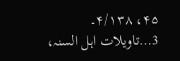۴۵، ۴/۱۳۸۔
3…تاویلات اہل السنہ،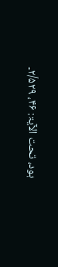ہود، تحت الآیۃ: ۴۶، ۲/۵۲۹۔